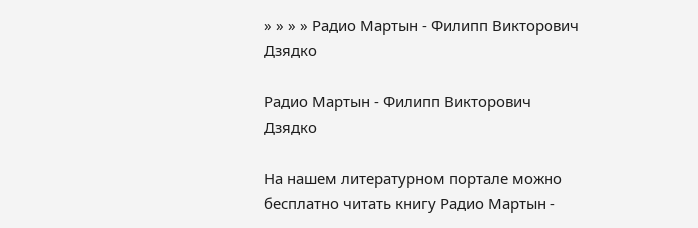» » » » Радио Мартын - Филипп Викторович Дзядко

Радио Мартын - Филипп Викторович Дзядко

На нашем литературном портале можно бесплатно читать книгу Радио Мартын -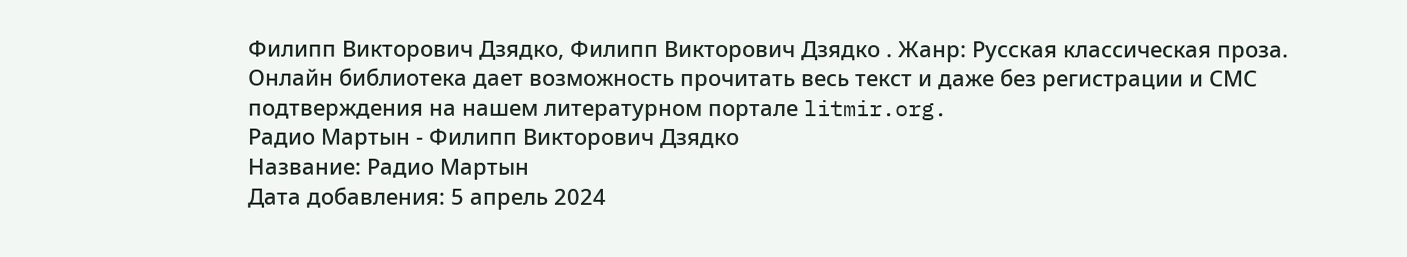Филипп Викторович Дзядко, Филипп Викторович Дзядко . Жанр: Русская классическая проза. Онлайн библиотека дает возможность прочитать весь текст и даже без регистрации и СМС подтверждения на нашем литературном портале litmir.org.
Радио Мартын - Филипп Викторович Дзядко
Название: Радио Мартын
Дата добавления: 5 апрель 2024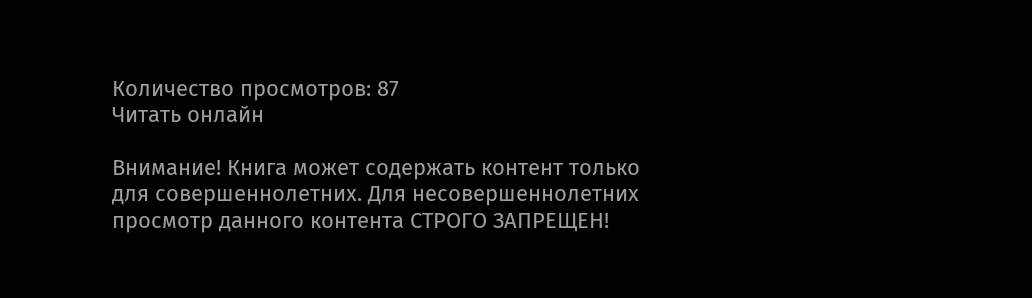Количество просмотров: 87
Читать онлайн

Внимание! Книга может содержать контент только для совершеннолетних. Для несовершеннолетних просмотр данного контента СТРОГО ЗАПРЕЩЕН!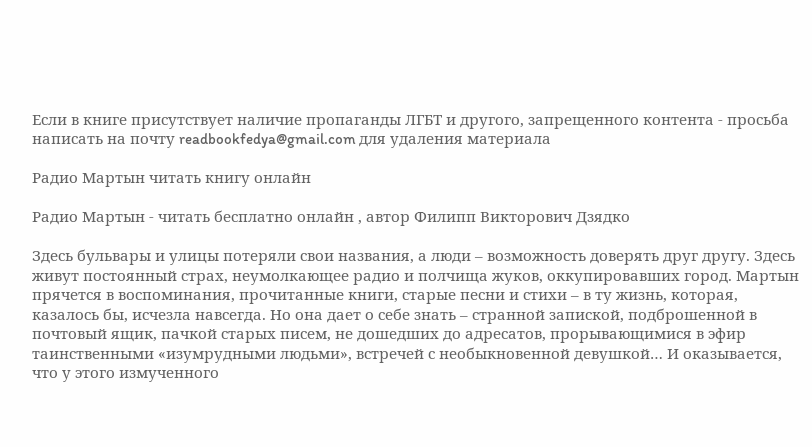Если в книге присутствует наличие пропаганды ЛГБТ и другого, запрещенного контента - просьба написать на почту readbookfedya@gmail.com для удаления материала

Радио Мартын читать книгу онлайн

Радио Мартын - читать бесплатно онлайн , автор Филипп Викторович Дзядко

Здесь бульвары и улицы потеряли свои названия, а люди – возможность доверять друг другу. Здесь живут постоянный страх, неумолкающее радио и полчища жуков, оккупировавших город. Мартын прячется в воспоминания, прочитанные книги, старые песни и стихи – в ту жизнь, которая, казалось бы, исчезла навсегда. Но она дает о себе знать – странной запиской, подброшенной в почтовый ящик, пачкой старых писем, не дошедших до адресатов, прорывающимися в эфир таинственными «изумрудными людьми», встречей с необыкновенной девушкой… И оказывается, что у этого измученного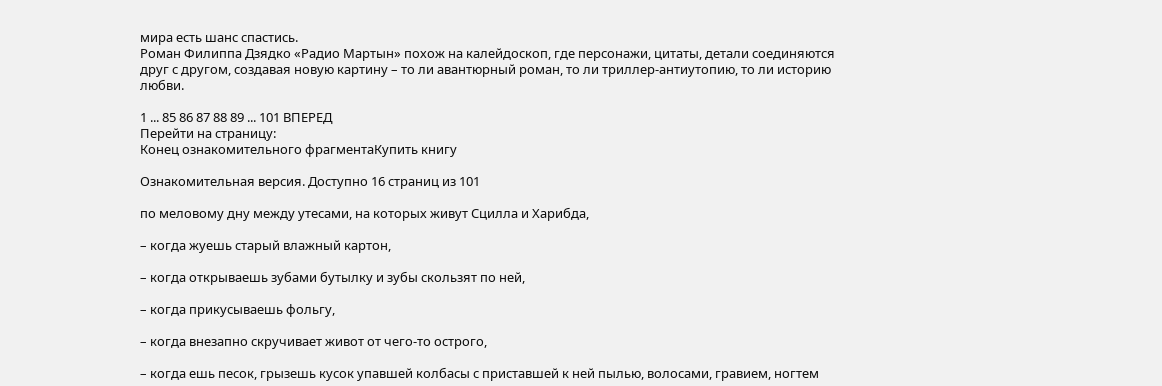мира есть шанс спастись.
Роман Филиппа Дзядко «Радио Мартын» похож на калейдоскоп, где персонажи, цитаты, детали соединяются друг с другом, создавая новую картину – то ли авантюрный роман, то ли триллер-антиутопию, то ли историю любви.

1 ... 85 86 87 88 89 ... 101 ВПЕРЕД
Перейти на страницу:
Конец ознакомительного фрагментаКупить книгу

Ознакомительная версия. Доступно 16 страниц из 101

по меловому дну между утесами, на которых живут Сцилла и Харибда,

– когда жуешь старый влажный картон,

– когда открываешь зубами бутылку и зубы скользят по ней,

– когда прикусываешь фольгу,

– когда внезапно скручивает живот от чего-то острого,

– когда ешь песок, грызешь кусок упавшей колбасы с приставшей к ней пылью, волосами, гравием, ногтем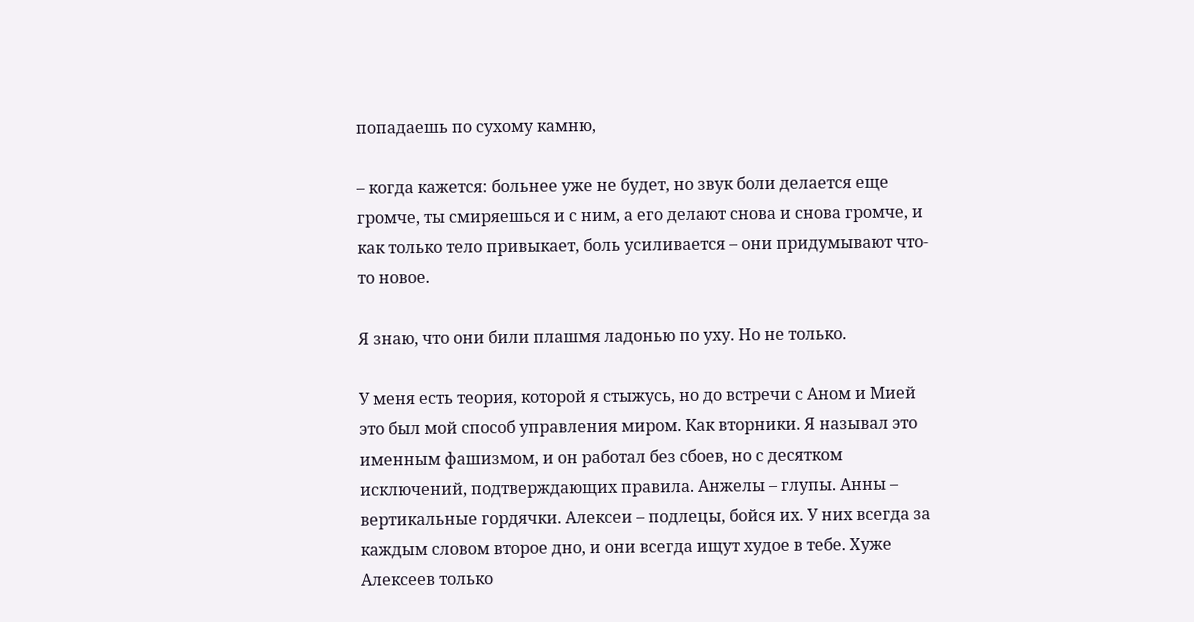попадаешь по сухому камню,

– когда кажется: больнее уже не будет, но звук боли делается еще громче, ты смиряешься и с ним, а его делают снова и снова громче, и как только тело привыкает, боль усиливается – они придумывают что-то новое.

Я знаю, что они били плашмя ладонью по уху. Но не только.

У меня есть теория, которой я стыжусь, но до встречи с Аном и Мией это был мой способ управления миром. Как вторники. Я называл это именным фашизмом, и он работал без сбоев, но с десятком исключений, подтверждающих правила. Анжелы – глупы. Анны – вертикальные гордячки. Алексеи – подлецы, бойся их. У них всегда за каждым словом второе дно, и они всегда ищут худое в тебе. Хуже Алексеев только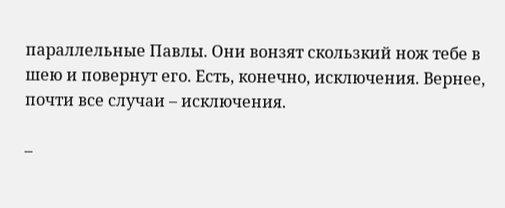параллельные Павлы. Они вонзят скользкий нож тебе в шею и повернут его. Есть, конечно, исключения. Вернее, почти все случаи – исключения.

–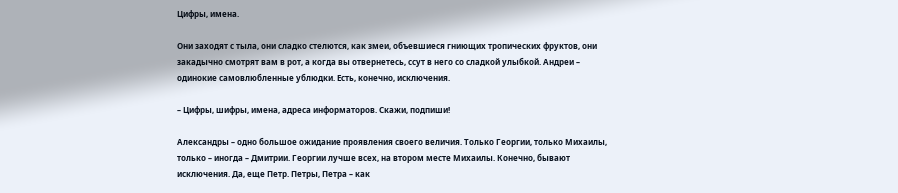Цифры, имена.

Они заходят с тыла, они сладко стелются, как змеи, объевшиеся гниющих тропических фруктов, они закадычно смотрят вам в рот, а когда вы отвернетесь, ссут в него со сладкой улыбкой. Андреи – одинокие самовлюбленные ублюдки. Есть, конечно, исключения.

– Цифры, шифры, имена, адреса информаторов. Скажи, подпиши!

Александры – одно большое ожидание проявления своего величия. Только Георгии, только Михаилы, только – иногда – Дмитрии. Георгии лучше всех, на втором месте Михаилы. Конечно, бывают исключения. Да, еще Петр. Петры, Петра – как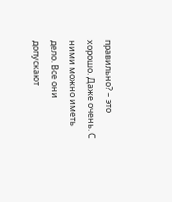правильно? – это хорошо. Даже очень. С ними можно иметь дело. Все они допускают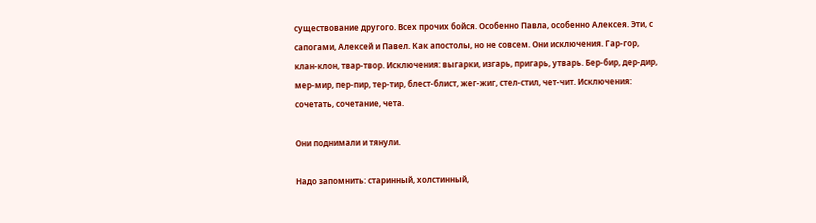существование другого. Всех прочих бойся. Особенно Павла, особенно Алексея. Эти, с сапогами, Алексей и Павел. Как апостолы, но не совсем. Они исключения. Гар-гор, клан-клон, твар-твор. Исключения: выгарки, изгарь, пригарь, утварь. Бер-бир, дер-дир, мер-мир, пер-пир, тер-тир, блест-блист, жег-жиг, стел-стил, чет-чит. Исключения: сочетать, сочетание, чета.

Они поднимали и тянули.

Надо запомнить: старинный, холстинный,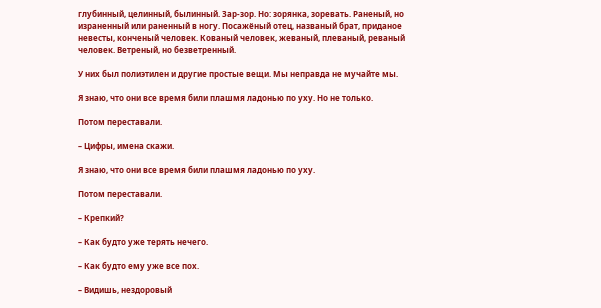глубинный, целинный, былинный. Зар-зор. Но: зорянка, зоревать. Раненый, но израненный или раненный в ногу. Посажёный отец, названый брат, приданое невесты, конченый человек. Кованый человек, жеваный, плеваный, реваный человек. Ветреный, но безветренный.

У них был полиэтилен и другие простые вещи. Мы неправда не мучайте мы.

Я знаю, что они все время били плашмя ладонью по уху. Но не только.

Потом переставали.

– Цифры, имена скажи.

Я знаю, что они все время били плашмя ладонью по уху.

Потом переставали.

– Крепкий?

– Как будто уже терять нечего.

– Как будто ему уже все пох.

– Видишь, нездоровый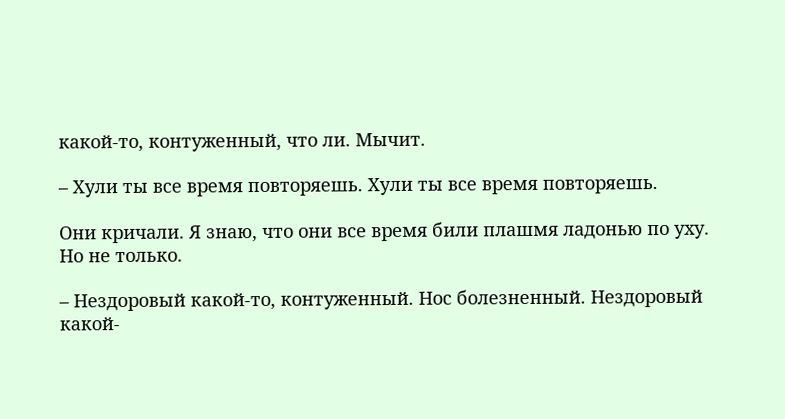какой-то, контуженный, что ли. Мычит.

– Хули ты все время повторяешь. Хули ты все время повторяешь.

Они кричали. Я знаю, что они все время били плашмя ладонью по уху. Но не только.

– Нездоровый какой-то, контуженный. Нос болезненный. Нездоровый какой-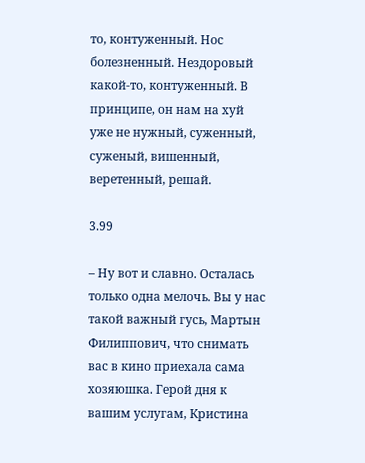то, контуженный. Нос болезненный. Нездоровый какой-то, контуженный. В принципе, он нам на хуй уже не нужный, суженный, суженый, вишенный, веретенный, решай.

3.99

– Ну вот и славно. Осталась только одна мелочь. Вы у нас такой важный гусь, Мартын Филиппович, что снимать вас в кино приехала сама хозяюшка. Герой дня к вашим услугам, Кристина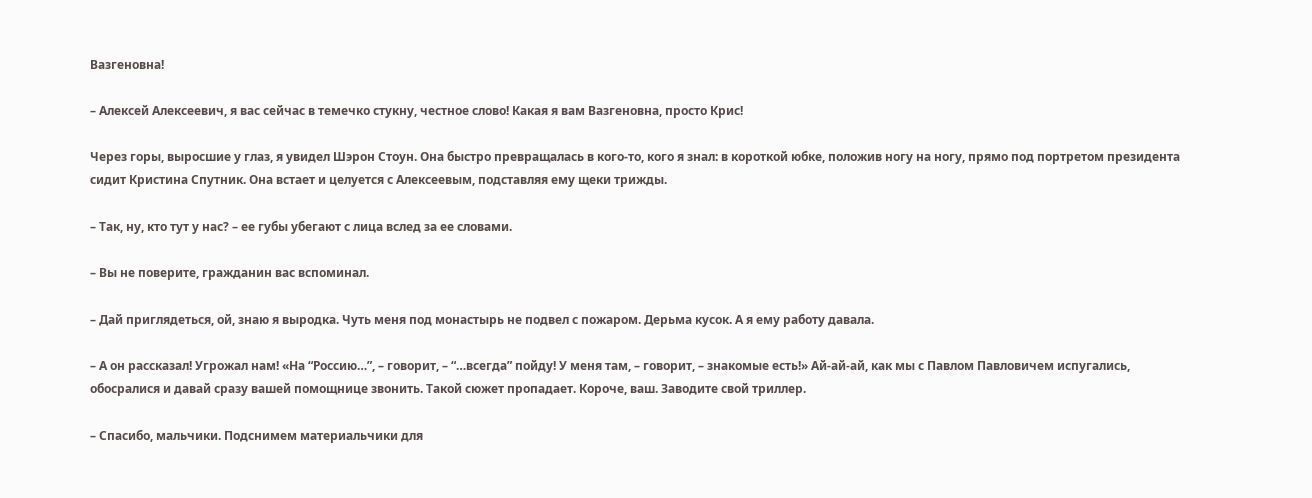Вазгеновна!

– Алексей Алексеевич, я вас сейчас в темечко стукну, честное слово! Какая я вам Вазгеновна, просто Крис!

Через горы, выросшие у глаз, я увидел Шэрон Стоун. Она быстро превращалась в кого-то, кого я знал: в короткой юбке, положив ногу на ногу, прямо под портретом президента сидит Кристина Спутник. Она встает и целуется с Алексеевым, подставляя ему щеки трижды.

– Так, ну, кто тут у нас? – ее губы убегают с лица вслед за ее словами.

– Вы не поверите, гражданин вас вспоминал.

– Дай приглядеться, ой, знаю я выродка. Чуть меня под монастырь не подвел с пожаром. Дерьма кусок. А я ему работу давала.

– А он рассказал! Угрожал нам! «На “Россию…”, – говорит, – “…всегда” пойду! У меня там, – говорит, – знакомые есть!» Ай-ай-ай, как мы с Павлом Павловичем испугались, обосралися и давай сразу вашей помощнице звонить. Такой сюжет пропадает. Короче, ваш. Заводите свой триллер.

– Спасибо, мальчики. Подснимем материальчики для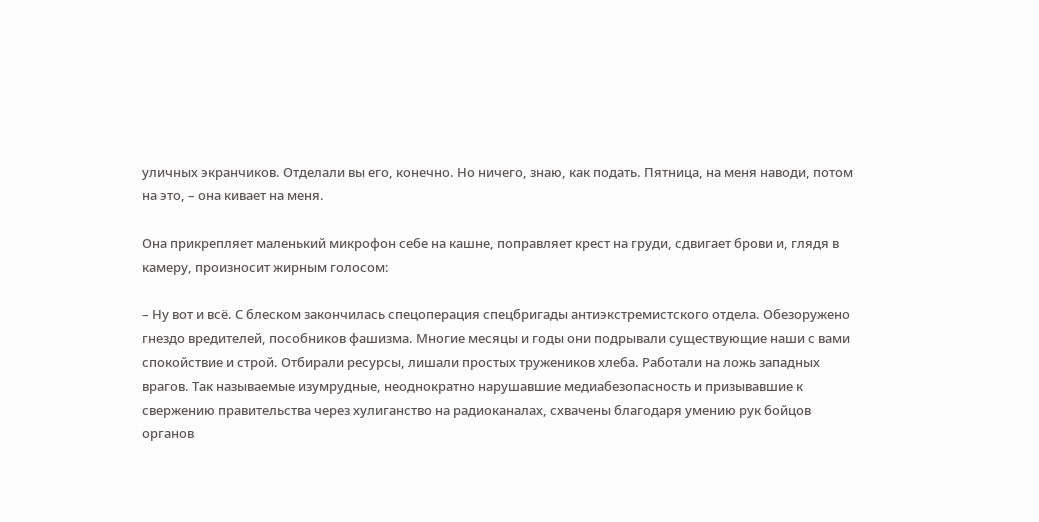уличных экранчиков. Отделали вы его, конечно. Но ничего, знаю, как подать. Пятница, на меня наводи, потом на это, – она кивает на меня.

Она прикрепляет маленький микрофон себе на кашне, поправляет крест на груди, сдвигает брови и, глядя в камеру, произносит жирным голосом:

– Ну вот и всё. С блеском закончилась спецоперация спецбригады антиэкстремистского отдела. Обезоружено гнездо вредителей, пособников фашизма. Многие месяцы и годы они подрывали существующие наши с вами спокойствие и строй. Отбирали ресурсы, лишали простых тружеников хлеба. Работали на ложь западных врагов. Так называемые изумрудные, неоднократно нарушавшие медиабезопасность и призывавшие к свержению правительства через хулиганство на радиоканалах, схвачены благодаря умению рук бойцов органов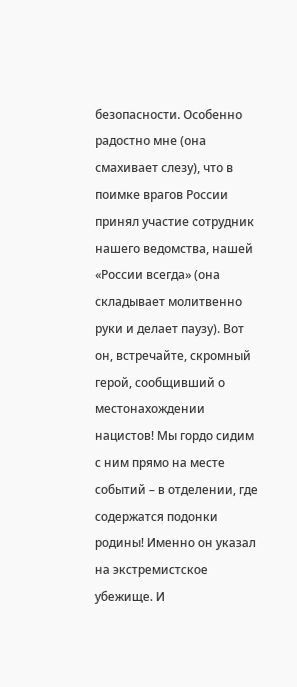безопасности. Особенно радостно мне (она смахивает слезу), что в поимке врагов России принял участие сотрудник нашего ведомства, нашей «России всегда» (она складывает молитвенно руки и делает паузу). Вот он, встречайте, скромный герой, сообщивший о местонахождении нацистов! Мы гордо сидим с ним прямо на месте событий – в отделении, где содержатся подонки родины! Именно он указал на экстремистское убежище. И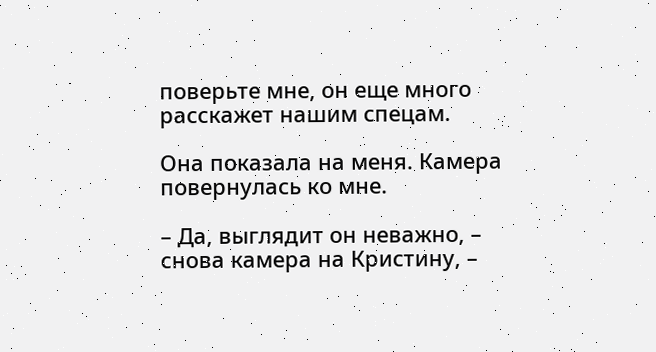поверьте мне, он еще много расскажет нашим спецам.

Она показала на меня. Камера повернулась ко мне.

– Да, выглядит он неважно, – снова камера на Кристину, –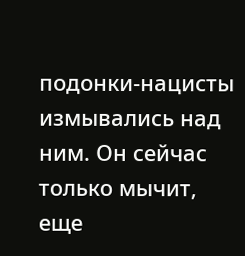подонки-нацисты измывались над ним. Он сейчас только мычит, еще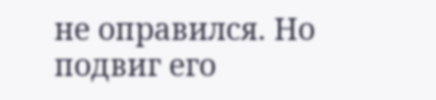не оправился. Но подвиг его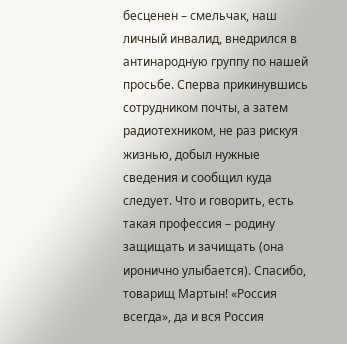бесценен – смельчак, наш личный инвалид, внедрился в антинародную группу по нашей просьбе. Сперва прикинувшись сотрудником почты, а затем радиотехником, не раз рискуя жизнью, добыл нужные сведения и сообщил куда следует. Что и говорить, есть такая профессия – родину защищать и зачищать (она иронично улыбается). Спасибо, товарищ Мартын! «Россия всегда», да и вся Россия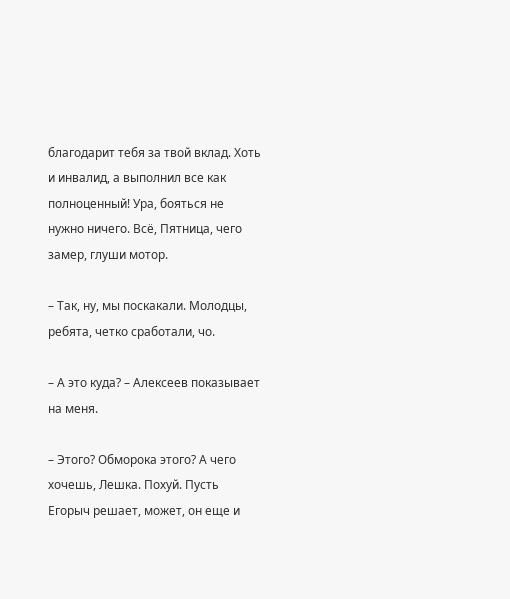благодарит тебя за твой вклад. Хоть и инвалид, а выполнил все как полноценный! Ура, бояться не нужно ничего. Всё, Пятница, чего замер, глуши мотор.

– Так, ну, мы поскакали. Молодцы, ребята, четко сработали, чо.

– А это куда? – Алексеев показывает на меня.

– Этого? Обморока этого? А чего хочешь, Лешка. Похуй. Пусть Егорыч решает, может, он еще и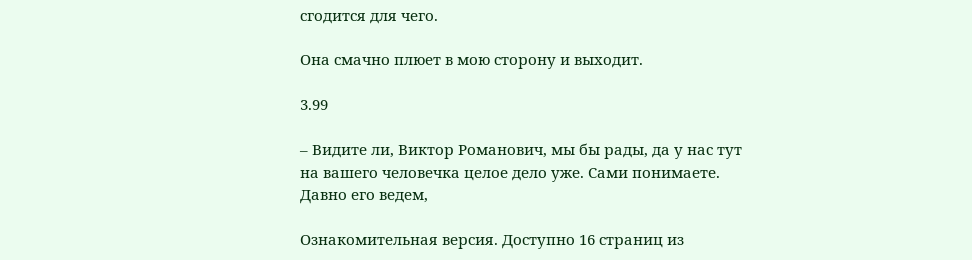сгодится для чего.

Она смачно плюет в мою сторону и выходит.

3.99

– Видите ли, Виктор Романович, мы бы рады, да у нас тут на вашего человечка целое дело уже. Сами понимаете. Давно его ведем,

Ознакомительная версия. Доступно 16 страниц из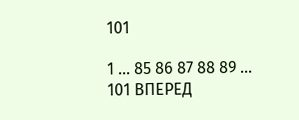101

1 ... 85 86 87 88 89 ... 101 ВПЕРЕД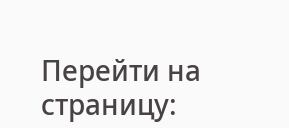Перейти на страницу: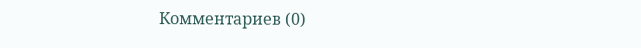Комментариев (0)